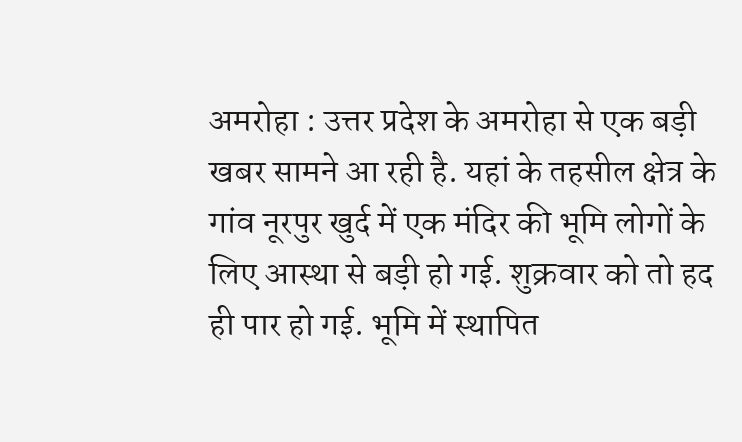अमरोहा : उत्तर प्रदेश के अमरोहा से एक बड़ी खबर सामने आ रही है. यहां के तहसील क्षेत्र के गांव नूरपुर खुर्द में एक मंदिर की भूमि लोगों के लिए आस्था से बड़ी हो गई. शुक्रवार को तो हद ही पार हो गई. भूमि में स्थापित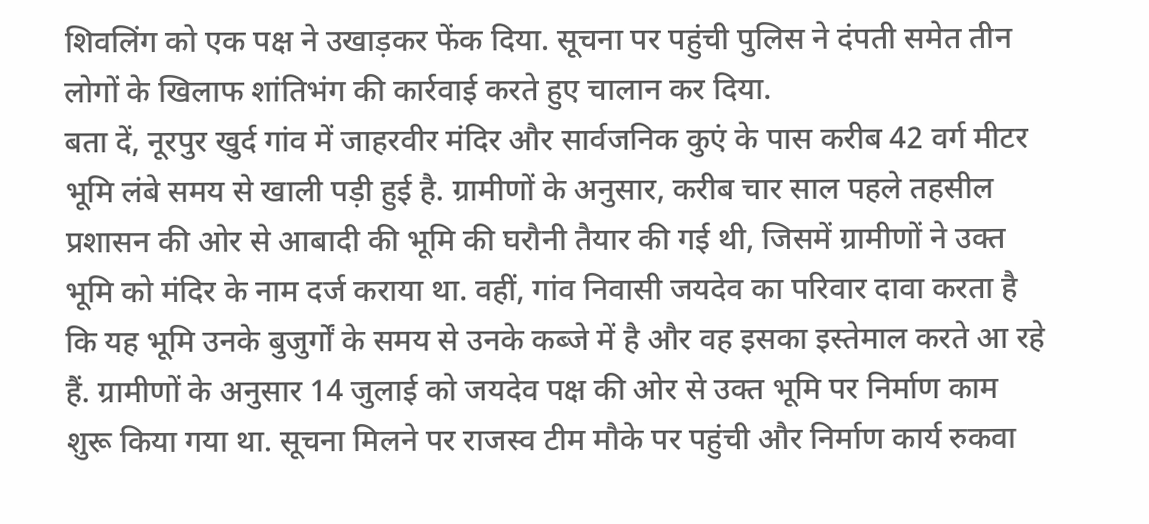शिवलिंग को एक पक्ष ने उखाड़कर फेंक दिया. सूचना पर पहुंची पुलिस ने दंपती समेत तीन लोगों के खिलाफ शांतिभंग की कार्रवाई करते हुए चालान कर दिया.
बता दें, नूरपुर खुर्द गांव में जाहरवीर मंदिर और सार्वजनिक कुएं के पास करीब 42 वर्ग मीटर भूमि लंबे समय से खाली पड़ी हुई है. ग्रामीणों के अनुसार, करीब चार साल पहले तहसील प्रशासन की ओर से आबादी की भूमि की घरौनी तैयार की गई थी, जिसमें ग्रामीणों ने उक्त भूमि को मंदिर के नाम दर्ज कराया था. वहीं, गांव निवासी जयदेव का परिवार दावा करता है कि यह भूमि उनके बुजुर्गों के समय से उनके कब्जे में है और वह इसका इस्तेमाल करते आ रहे हैं. ग्रामीणों के अनुसार 14 जुलाई को जयदेव पक्ष की ओर से उक्त भूमि पर निर्माण काम शुरू किया गया था. सूचना मिलने पर राजस्व टीम मौके पर पहुंची और निर्माण कार्य रुकवा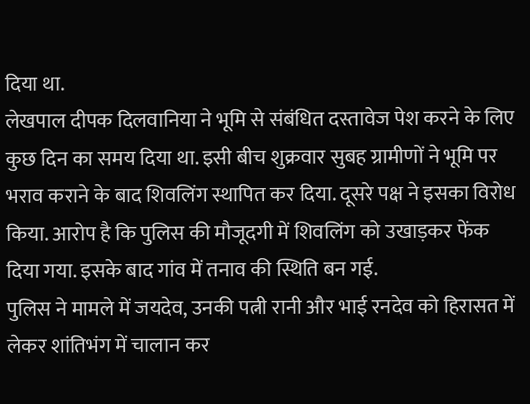दिया था.
लेखपाल दीपक दिलवानिया ने भूमि से संबंधित दस्तावेज पेश करने के लिए कुछ दिन का समय दिया था. इसी बीच शुक्रवार सुबह ग्रामीणों ने भूमि पर भराव कराने के बाद शिवलिंग स्थापित कर दिया. दूसरे पक्ष ने इसका विरोध किया. आरोप है कि पुलिस की मौजूदगी में शिवलिंग को उखाड़कर फेंक दिया गया. इसके बाद गांव में तनाव की स्थिति बन गई.
पुलिस ने मामले में जयदेव, उनकी पत्नी रानी और भाई रनदेव को हिरासत में लेकर शांतिभंग में चालान कर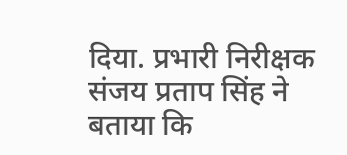दिया. प्रभारी निरीक्षक संजय प्रताप सिंह ने बताया कि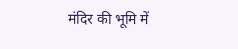मंदिर की भूमि में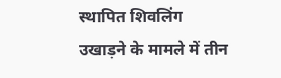स्थापित शिवलिंग उखाड़ने के मामले में तीन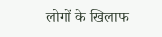लोगों के खिलाफ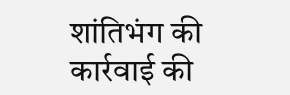शांतिभंग की कार्रवाई की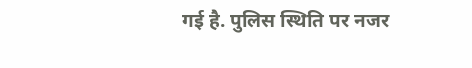गई है. पुलिस स्थिति पर नजर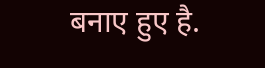बनाए हुए है.